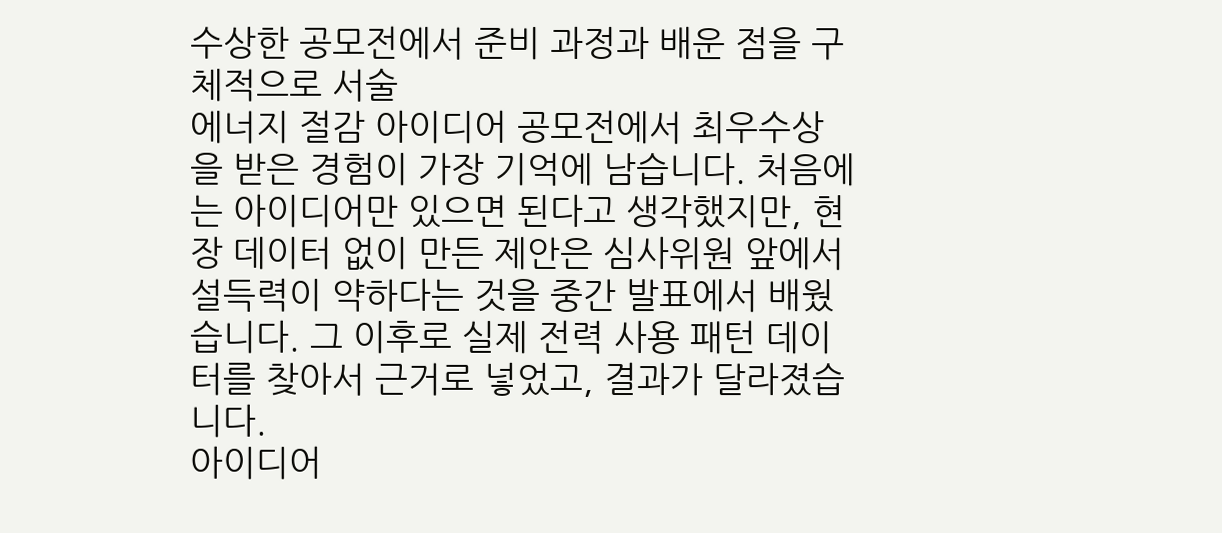수상한 공모전에서 준비 과정과 배운 점을 구체적으로 서술
에너지 절감 아이디어 공모전에서 최우수상을 받은 경험이 가장 기억에 남습니다. 처음에는 아이디어만 있으면 된다고 생각했지만, 현장 데이터 없이 만든 제안은 심사위원 앞에서 설득력이 약하다는 것을 중간 발표에서 배웠습니다. 그 이후로 실제 전력 사용 패턴 데이터를 찾아서 근거로 넣었고, 결과가 달라졌습니다.
아이디어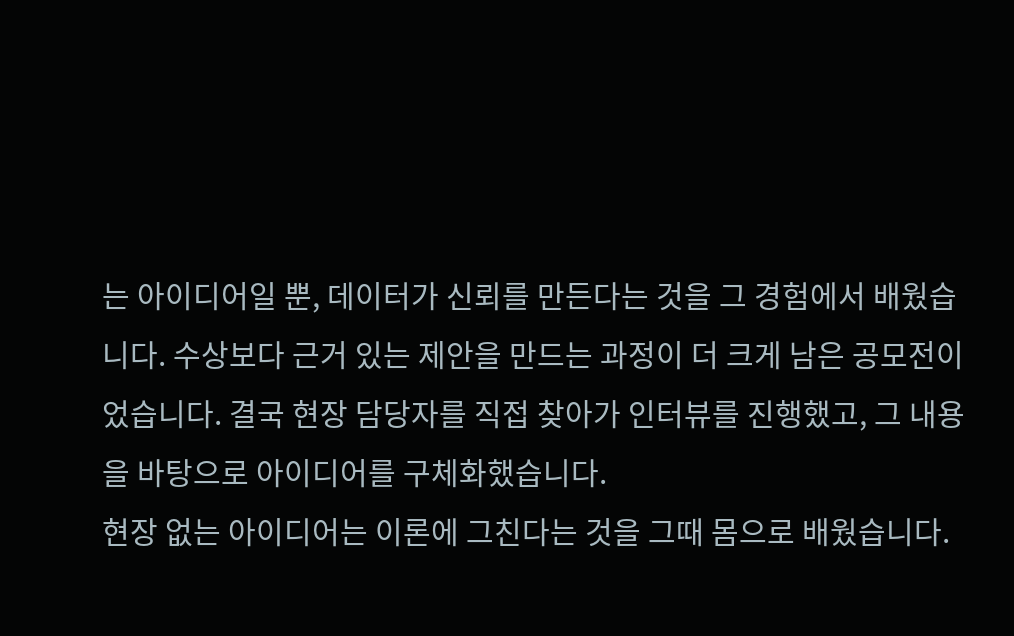는 아이디어일 뿐, 데이터가 신뢰를 만든다는 것을 그 경험에서 배웠습니다. 수상보다 근거 있는 제안을 만드는 과정이 더 크게 남은 공모전이었습니다. 결국 현장 담당자를 직접 찾아가 인터뷰를 진행했고, 그 내용을 바탕으로 아이디어를 구체화했습니다.
현장 없는 아이디어는 이론에 그친다는 것을 그때 몸으로 배웠습니다.